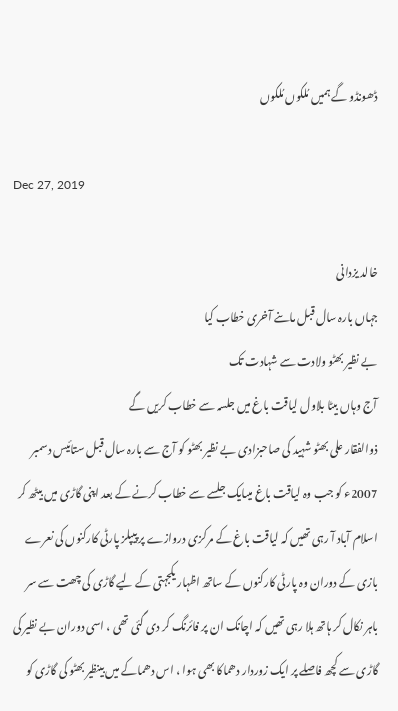ڈھونڈو گے ہمیں مُلکوں مُلکوں

Dec 27, 2019

خالد یزدانی
جہاں بارہ سال قبل ماںنے آخری خطاب کیا
بے نظیر بھٹو ولادت سے شہادت تک
آج وہاں بیٹا بلاول لیاقت باغ میں جلسہ سے خطاب کریں گے
ذوالفقار علی بھٹو شہید کی صاحبزادی بے نظیر بھٹو کو آج سے بارہ سال قبل ستائیس دسمبر 2007ء کو جب وہ لیاقت باغ میںایک جلسے سے خطاب کرنے کے بعد اپنی گاڑی میں بیٹھ کر اسلام آباد آ رہی تھیں کہ لیاقت باغ کے مرکزی دروازے پر پیپلز پارٹی کارکنوں کی نعرے بازی کے دوران وہ پارٹی کارکنوں کے ساتھ اظہار یکجہتی کے لیے گاڑی کی چھت سے سر باہر نکال کر ہاتھ ہلا رہی تھیں کہ اچانک ان پر فائرنگ کر دی گئی تھی ، اسی دوران بے نظیر کی گاڑی سے کچھ فاصلے پر ایک زوردار دھماکا بھی ہوا ، اس دھماکے میں بینظیر بھٹو کی گاڑی کو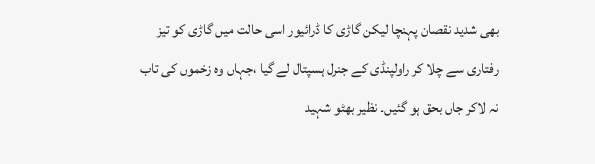بھی شدید نقصان پہنچا لیکن گاڑی کا ڈرائیور اسی حالت میں گاڑی کو تیز رفتاری سے چلا کر راولپنڈی کے جنرل ہسپتال لے گیا ،جہاں وہ زخموں کی تاب نہ لاکر جاں بحق ہو گئیں۔ نظیر بھٹو شہید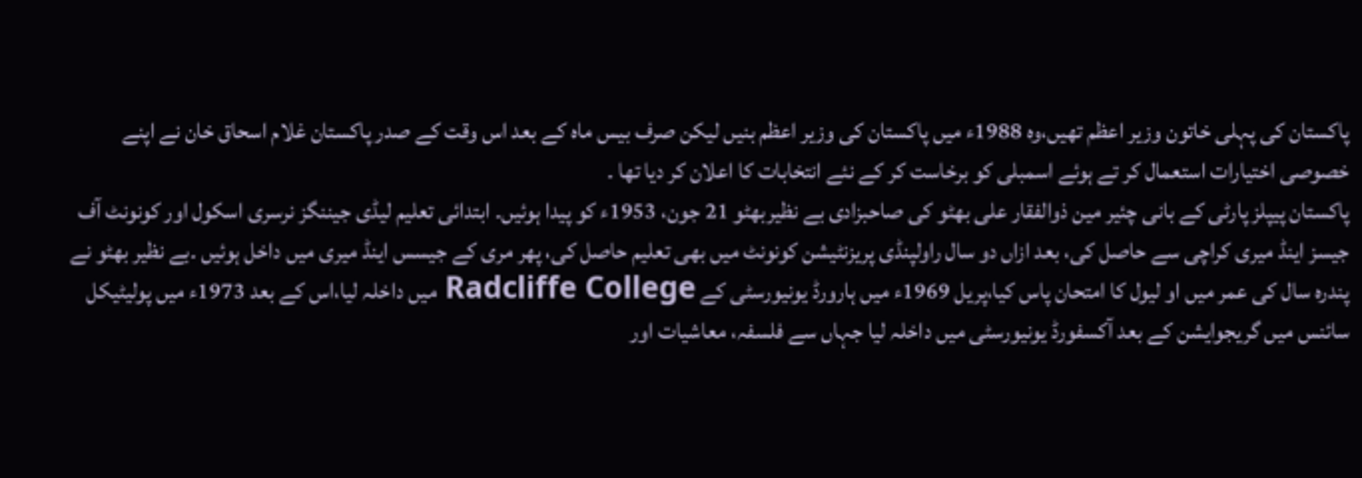پاکستان کی پہلی خاتون وزیر اعظم تھیں،وہ 1988ء میں پاکستان کی وزیر اعظم بنیں لیکن صرف بیس ماہ کے بعد اس وقت کے صدر پاکستان غلام اسحاق خان نے اپنے خصوصی اختیارات استعمال کر تے ہوئے اسمبلی کو برخاست کر کے نئے انتخابات کا اعلان کر دیا تھا ۔
پاکستان پیپلز پارٹی کے بانی چئیر مین ذوالفقار علی بھٹو کی صاحبزادی بے نظیربھٹو 21 جون، 1953ء کو پیدا ہوئیں۔ ابتدائی تعلیم لیڈی جیننگز نرسری اسکول اور کونونٹ آف جیسز اینڈ میری کراچی سے حاصل کی، بعد ازاں دو سال راولپنڈی پریزنٹیشن کونونٹ میں بھی تعلیم حاصل کی، پھر مری کے جیسس اینڈ میری میں داخل ہوئیں ۔بے نظیر بھٹو نے پندرہ سال کی عمر میں او لیول کا امتحان پاس کیا،پریل 1969ء میں ہارورڈ یونیورسٹی کے Radcliffe College میں داخلہ لیا،اس کے بعد 1973ء میں پولیٹیکل سائنس میں گریجوایشن کے بعد آکسفورڈ یونیورسٹی میں داخلہ لیا جہاں سے فلسفہ، معاشیات اور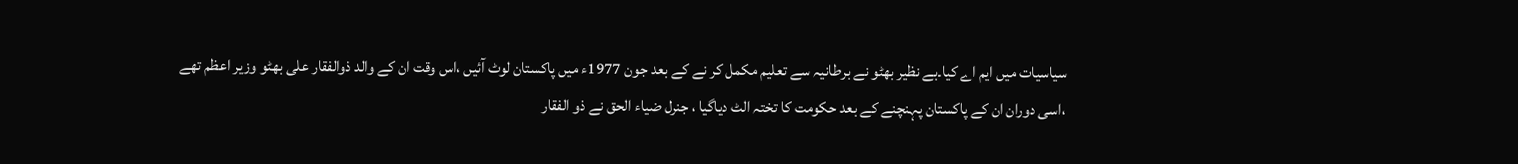سیاسیات میں ایم اے کیا۔بے نظیر بھٹو نے برطانیہ سے تعلیم مکمل کر نے کے بعد جون 1977ء میں پاکستان لوٹ آئیں ،اس وقت ان کے والد ذوالفقار علی بھٹو وزیر اعظم تھے ،اسی دوران ان کے پاکستان پہنچنے کے بعد حکومت کا تختہ الٹ دیاگیا ، جنرل ضیاء الحق نے ذو الفقار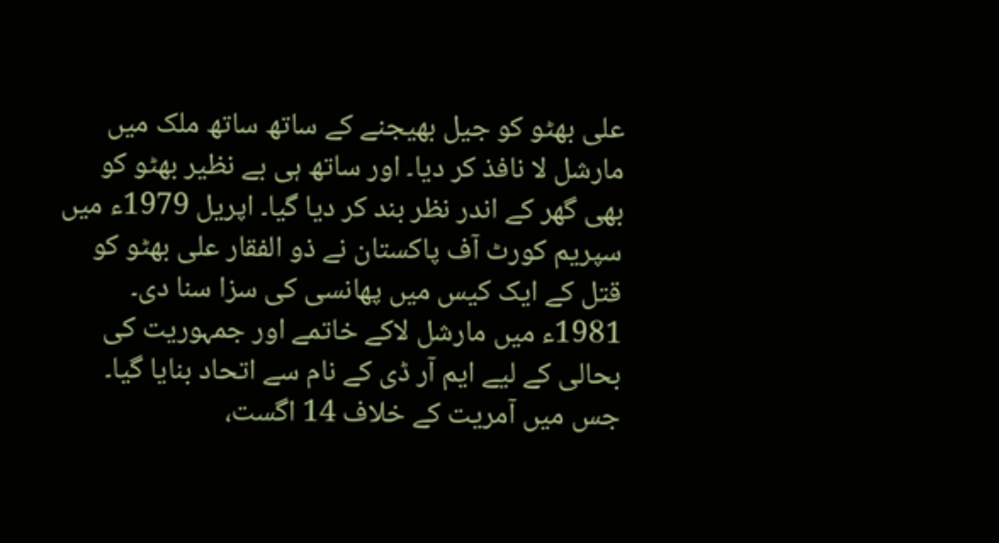علی بھٹو کو جیل بھیجنے کے ساتھ ساتھ ملک میں مارشل لا نافذ کر دیا۔ اور ساتھ ہی بے نظیر بھٹو کو بھی گھر کے اندر نظر بند کر دیا گیا۔ اپریل 1979ء میں سپریم کورٹ آف پاکستان نے ذو الفقار علی بھٹو کو قتل کے ایک کیس میں پھانسی کی سزا سنا دی۔ 1981ء میں مارشل لاکے خاتمے اور جمہوریت کی بحالی کے لیے ایم آر ڈی کے نام سے اتحاد بنایا گیا۔ جس میں آمریت کے خلاف 14 اگست،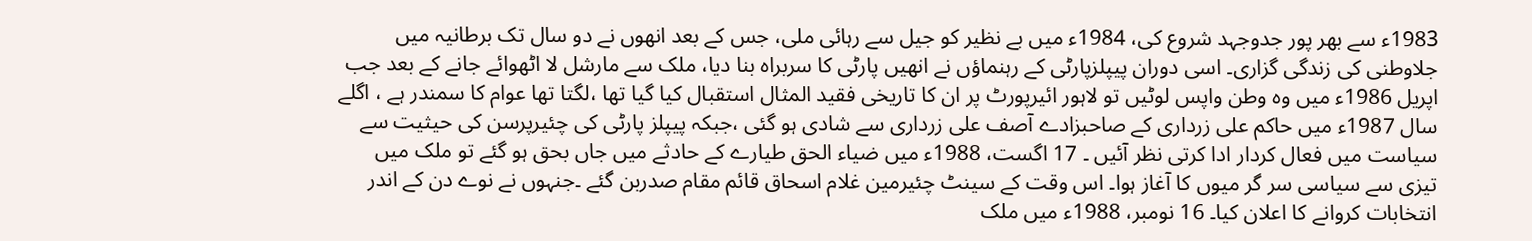1983ء سے بھر پور جدوجہد شروع کی، 1984ء میں بے نظیر کو جیل سے رہائی ملی، جس کے بعد انھوں نے دو سال تک برطانیہ میں جلاوطنی کی زندگی گزاری۔ اسی دوران پیپلزپارٹی کے رہنماؤں نے انھیں پارٹی کا سربراہ بنا دیا، ملک سے مارشل لا اٹھوائے جانے کے بعد جب اپریل 1986ء میں وہ وطن واپس لوٹیں تو لاہور ائیرپورٹ پر ان کا تاریخی فقید المثال استقبال کیا گیا تھا ،لگتا تھا عوام کا سمندر ہے ، اگلے سال 1987ء میں حاکم علی زرداری کے صاحبزادے آصف علی زرداری سے شادی ہو گئی ،جبکہ پیپلز پارٹی کی چئیرپرسن کی حیثیت سے سیاست میں فعال کردار ادا کرتی نظر آئیں ۔ 17 اگست، 1988ء میں ضیاء الحق طیارے کے حادثے میں جاں بحق ہو گئے تو ملک میں تیزی سے سیاسی سر گر میوں کا آغاز ہوا۔ اس وقت کے سینٹ چئیرمین غلام اسحاق قائم مقام صدربن گئے ۔جنہوں نے نوے دن کے اندر انتخابات کروانے کا اعلان کیا۔ 16 نومبر، 1988ء میں ملک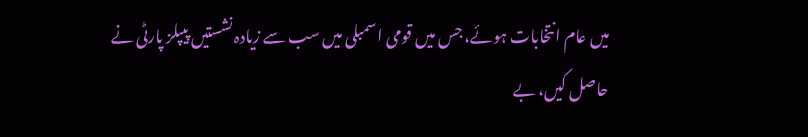میں عام انتخابات ہوئے، جس میں قومی اسمبلی میں سب سے زیادہ نشستیں پیپلز پارٹی نے حاصل کیں، بے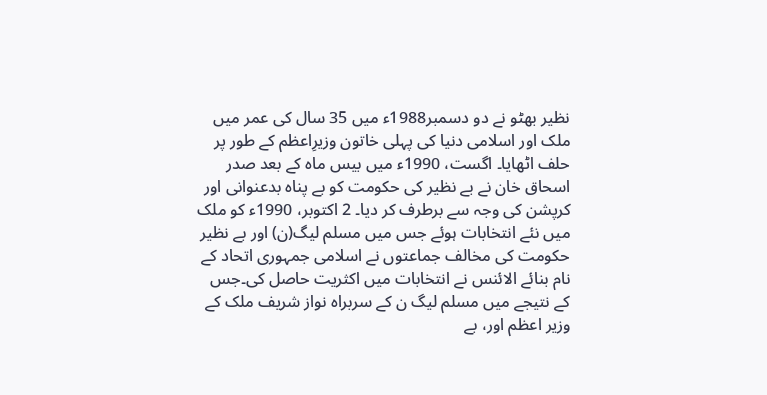نظیر بھٹو نے دو دسمبر1988ء میں 35 سال کی عمر میں ملک اور اسلامی دنیا کی پہلی خاتون وزیرِاعظم کے طور پر حلف اٹھایا۔ اگست، 1990ء میں بیس ماہ کے بعد صدر اسحاق خان نے بے نظیر کی حکومت کو بے پناہ بدعنوانی اور کرپشن کی وجہ سے برطرف کر دیا۔ 2 اکتوبر، 1990ء کو ملک میں نئے انتخابات ہوئے جس میں مسلم لیگ(ن) اور بے نظیر حکومت کی مخالف جماعتوں نے اسلامی جمہوری اتحاد کے نام بنائے الائنس نے انتخابات میں اکثریت حاصل کی۔جس کے نتیجے میں مسلم لیگ ن کے سربراہ نواز شریف ملک کے وزیر اعظم اور، بے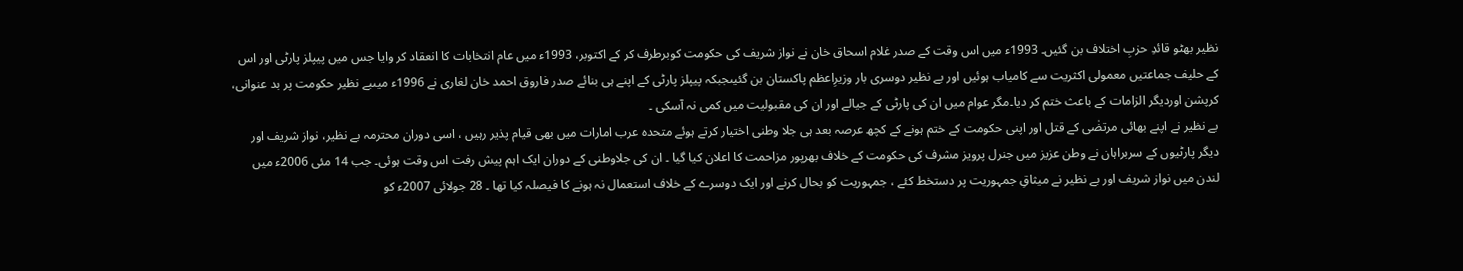نظیر بھٹو قائدِ حزبِ اختلاف بن گئیں۔ 1993ء میں اس وقت کے صدر غلام اسحاق خان نے نواز شریف کی حکومت کوبرطرف کر کے اکتوبر، 1993ء میں عام انتخابات کا انعقاد کر وایا جس میں پیپلز پارٹی اور اس کے حلیف جماعتیں معمولی اکثریت سے کامیاب ہوئیں اور بے نظیر دوسری بار وزیرِاعظم پاکستان بن گئیںجبکہ پیپلز پارٹی کے اپنے ہی بنائے صدر فاروق احمد خان لغاری نے 1996ء میںبے نظیر حکومت پر بد عنوانی، کرپشن اوردیگر الزامات کے باعث ختم کر دیا۔مگر عوام میں ان کی پارٹی کے جیالے اور ان کی مقبولیت میں کمی نہ آسکی ۔
بے نظیر نے اپنے بھائی مرتضٰی کے قتل اور اپنی حکومت کے ختم ہونے کے کچھ عرصہ بعد ہی جلا وطنی اختیار کرتے ہوئے متحدہ عرب امارات میں بھی قیام پذیر رہیں ، اسی دوران محترمہ بے نظیر، نواز شریف اور دیگر پارٹیوں کے سربراہان نے وطن عزیز میں جنرل پرویز مشرف کی حکومت کے خلاف بھرپور مزاحمت کا اعلان کیا گیا ۔ ان کی جلاوطنی کے دوران ایک اہم پیش رفت اس وقت ہوئی۔ جب 14 مئی 2006ء میں لندن میں نواز شریف اور بے نظیر نے میثاقِ جمہوریت پر دستخط کئے ، جمہوریت کو بحال کرنے اور ایک دوسرے کے خلاف استعمال نہ ہونے کا فیصلہ کیا تھا ۔ 28 جولائی 2007ء کو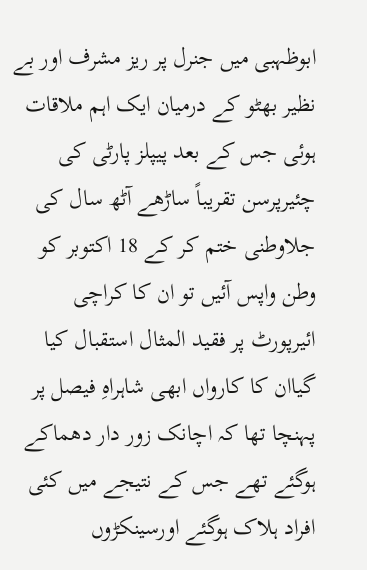ابوظہبی میں جنرل پر ریز مشرف اور بے نظیر بھٹو کے درمیان ایک اہم ملاقات ہوئی جس کے بعد پیپلز پارٹی کی چئیرپرسن تقریباً ساڑھے آٹھ سال کی جلاوطنی ختم کر کے 18 اکتوبر کو وطن واپس آئیں تو ان کا کراچی ائیرپورٹ پر فقید المثال استقبال کیا گیاان کا کارواں ابھی شاہراہِ فیصل پر پہنچا تھا کہ اچانک زور دار دھماکے ہوگئے تھے جس کے نتیجے میں کئی افراد ہلاک ہوگئے اورسینکڑوں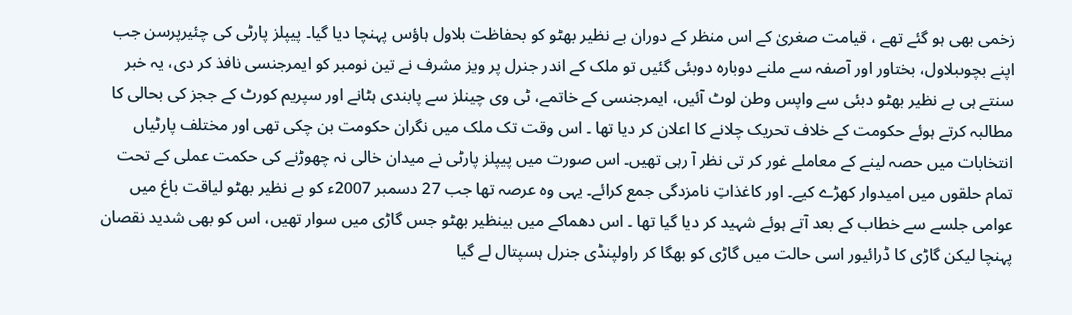زخمی بھی ہو گئے تھے ، قیامت صغریٰ کے اس منظر کے دوران بے نظیر بھٹو کو بحفاظت بلاول ہاؤس پہنچا دیا گیا۔ پیپلز پارٹی کی چئیرپرسن جب اپنے بچوںبلاول، بختاور اور آصفہ سے ملنے دوبارہ دوبئی گئیں تو ملک کے اندر جنرل پر ویز مشرف نے تین نومبر کو ایمرجنسی نافذ کر دی، یہ خبر سنتے ہی بے نظیر بھٹو دبئی سے واپس وطن لوٹ آئیں، ایمرجنسی کے خاتمے، ٹی وی چینلز سے پابندی ہٹانے اور سپریم کورٹ کے ججز کی بحالی کا مطالبہ کرتے ہوئے حکومت کے خلاف تحریک چلانے کا اعلان کر دیا تھا ۔ اس وقت تک ملک میں نگران حکومت بن چکی تھی اور مختلف پارٹیاں انتخابات میں حصہ لینے کے معاملے غور کر تی نظر آ رہی تھیں۔ اس صورت میں پیپلز پارٹی نے میدان خالی نہ چھوڑنے کی حکمت عملی کے تحت تمام حلقوں میں امیدوار کھڑے کیے۔ اور کاغذاتِ نامزدگی جمع کرائے۔ یہی وہ عرصہ تھا جب 27 دسمبر 2007ء کو بے نظیر بھٹو لیاقت باغ میں عوامی جلسے سے خطاب کے بعد آتے ہوئے شہید کر دیا گیا تھا ۔ اس دھماکے میں بینظیر بھٹو جس گاڑی میں سوار تھیں، اس کو بھی شدید نقصان پہنچا لیکن گاڑی کا ڈرائیور اسی حالت میں گاڑی کو بھگا کر راولپنڈی جنرل ہسپتال لے گیا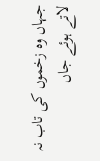جہاں وہ زخموں کی تاب نہ لاتے ہوئے جاں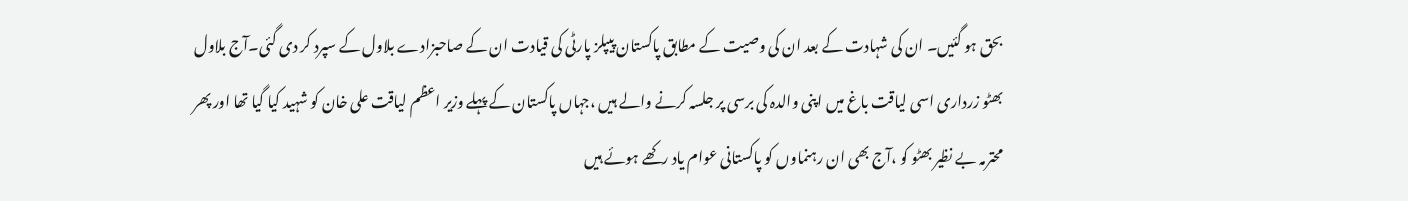بحق ہو گئیں۔ ان کی شہادت کے بعد ان کی وصیت کے مطابق پاکستان پیپلز پارٹی کی قیادت ان کے صاحبزادے بلاول کے سپرد کر دی گئی۔آج بلاول بھٹو زرداری اسی لیاقت باغ میں اپنی والدہ کی برسی پر جلسہ کرنے والے ہیں ،جہاں پاکستان کے پہلے وزیر اعظم لیاقت علی خان کو شہید کیا گیا تھا اور پھر محترمہ بے نظیر بھٹو کو ،آج بھی ان رہنماوں کو پاکستانی عوام یاد رکھے ہوئے ہیں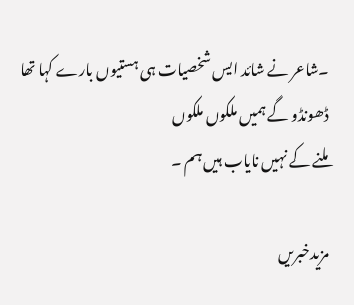۔شاعر نے شائد ایس شخصیات ہی ہستیوں بارے کہا تھا
ڈھونڈو گے ہمیں ملکوں ملکوں
ملنے کے نہیں نایاب ہیں ہم ۔

مزیدخبریں